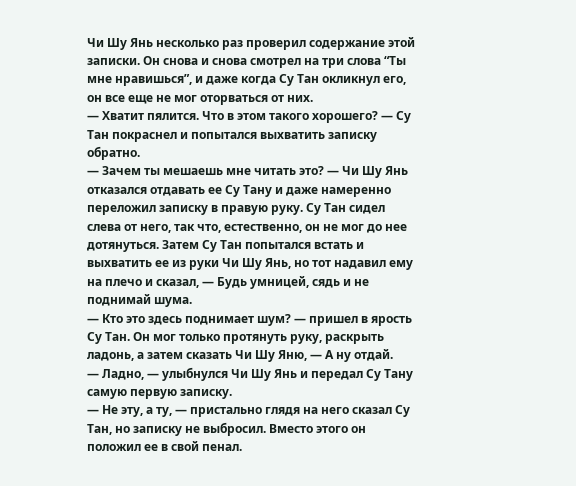Чи Шу Янь несколько раз проверил содержание этой записки. Он снова и снова смотрел на три слова “Ты мне нравишься”, и даже когда Су Тан окликнул его, он все еще не мог оторваться от них.
— Хватит пялится. Что в этом такого хорошего? — Су Тан покраснел и попытался выхватить записку обратно.
— Зачем ты мешаешь мне читать это? — Чи Шу Янь отказался отдавать ее Су Тану и даже намеренно переложил записку в правую руку. Су Тан сидел слева от него, так что, естественно, он не мог до нее дотянуться. Затем Су Тан попытался встать и выхватить ее из руки Чи Шу Янь, но тот надавил ему на плечо и сказал, — Будь умницей, сядь и не поднимай шума.
— Кто это здесь поднимает шум? — пришел в ярость Су Тан. Он мог только протянуть руку, раскрыть ладонь, а затем сказать Чи Шу Яню, — А ну отдай.
— Ладно, — улыбнулся Чи Шу Янь и передал Су Тану самую первую записку.
— Не эту, а ту, — пристально глядя на него сказал Су Тан, но записку не выбросил. Вместо этого он положил ее в свой пенал.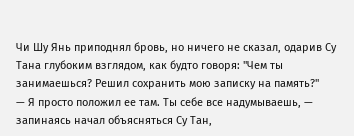Чи Шу Янь приподнял бровь, но ничего не сказал, одарив Су Тана глубоким взглядом, как будто говоря: "Чем ты занимаешься? Решил сохранить мою записку на память?"
— Я просто положил ее там. Ты себе все надумываешь, — запинаясь начал объясняться Су Тан,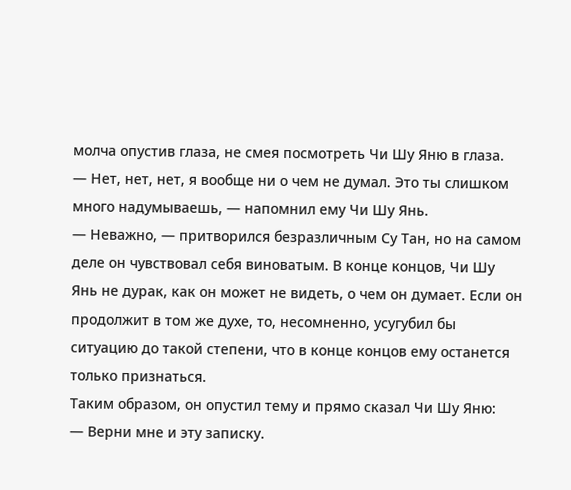молча опустив глаза, не смея посмотреть Чи Шу Яню в глаза.
— Нет, нет, нет, я вообще ни о чем не думал. Это ты слишком много надумываешь, — напомнил ему Чи Шу Янь.
— Неважно, — притворился безразличным Су Тан, но на самом деле он чувствовал себя виноватым. В конце концов, Чи Шу Янь не дурак, как он может не видеть, о чем он думает. Если он продолжит в том же духе, то, несомненно, усугубил бы ситуацию до такой степени, что в конце концов ему останется только признаться.
Таким образом, он опустил тему и прямо сказал Чи Шу Яню:
— Верни мне и эту записку.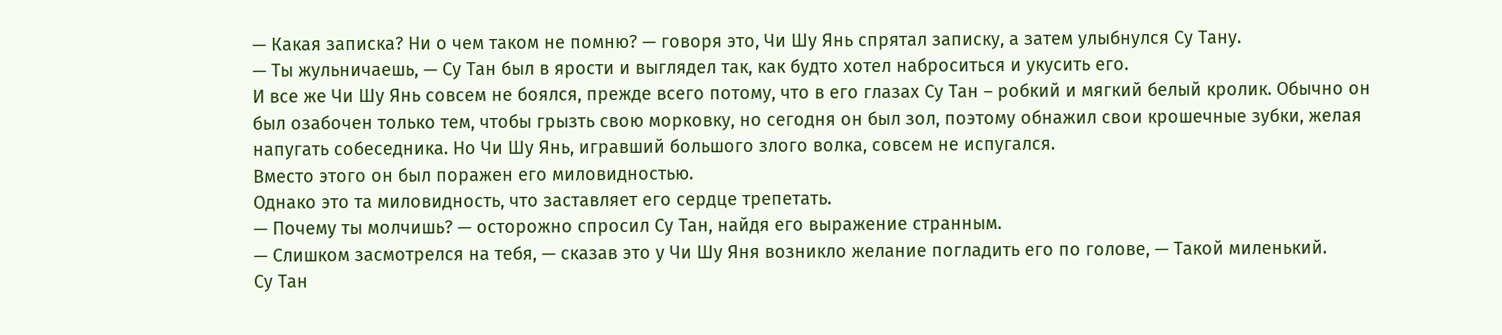— Какая записка? Ни о чем таком не помню? — говоря это, Чи Шу Янь спрятал записку, а затем улыбнулся Су Тану.
— Ты жульничаешь, — Су Тан был в ярости и выглядел так, как будто хотел наброситься и укусить его.
И все же Чи Шу Янь совсем не боялся, прежде всего потому, что в его глазах Су Тан – робкий и мягкий белый кролик. Обычно он был озабочен только тем, чтобы грызть свою морковку, но сегодня он был зол, поэтому обнажил свои крошечные зубки, желая напугать собеседника. Но Чи Шу Янь, игравший большого злого волка, совсем не испугался.
Вместо этого он был поражен его миловидностью.
Однако это та миловидность, что заставляет его сердце трепетать.
— Почему ты молчишь? — осторожно спросил Су Тан, найдя его выражение странным.
— Слишком засмотрелся на тебя, — сказав это у Чи Шу Яня возникло желание погладить его по голове, — Такой миленький.
Су Тан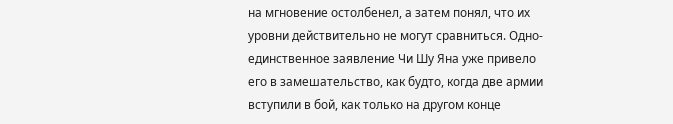на мгновение остолбенел, а затем понял, что их уровни действительно не могут сравниться. Одно-единственное заявление Чи Шу Яна уже привело его в замешательство, как будто, когда две армии вступили в бой, как только на другом конце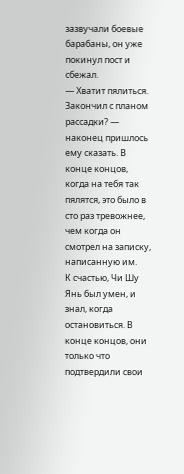зазвучали боевые барабаны, он уже покинул пост и сбежал.
— Хватит пялиться. Закончил с планом рассадки? — наконец пришлось ему сказать. В конце концов, когда на тебя так пялятся, это было в сто раз тревожнее, чем когда он смотрел на записку, написанную им.
К счастью, Чи Шу Янь был умен, и знал, когда остановиться. В конце концов, они только что подтвердили свои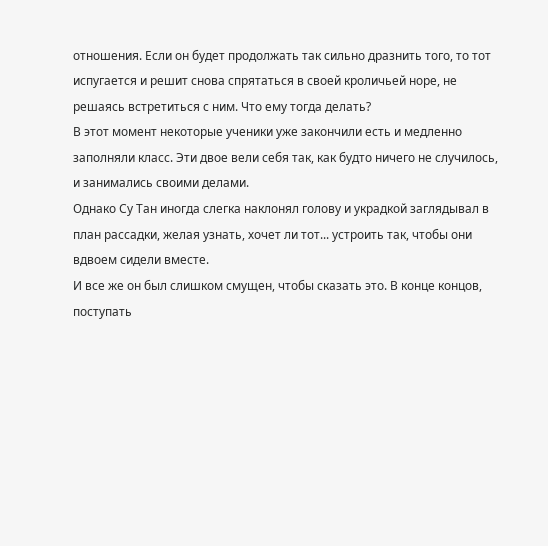отношения. Если он будет продолжать так сильно дразнить того, то тот испугается и решит снова спрятаться в своей кроличьей норе, не решаясь встретиться с ним. Что ему тогда делать?
В этот момент некоторые ученики уже закончили есть и медленно заполняли класс. Эти двое вели себя так, как будто ничего не случилось, и занимались своими делами.
Однако Су Тан иногда слегка наклонял голову и украдкой заглядывал в план рассадки, желая узнать, хочет ли тот... устроить так, чтобы они вдвоем сидели вместе.
И все же он был слишком смущен, чтобы сказать это. В конце концов, поступать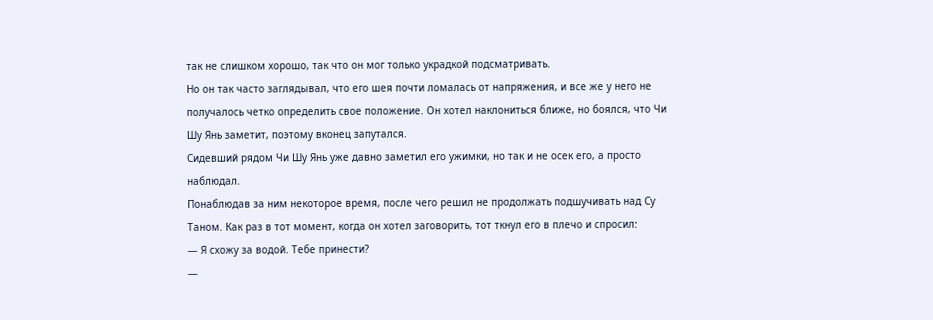так не слишком хорошо, так что он мог только украдкой подсматривать.
Но он так часто заглядывал, что его шея почти ломалась от напряжения, и все же у него не получалось четко определить свое положение. Он хотел наклониться ближе, но боялся, что Чи Шу Янь заметит, поэтому вконец запутался.
Сидевший рядом Чи Шу Янь уже давно заметил его ужимки, но так и не осек его, а просто наблюдал.
Понаблюдав за ним некоторое время, после чего решил не продолжать подшучивать над Су Таном. Как раз в тот момент, когда он хотел заговорить, тот ткнул его в плечо и спросил:
— Я схожу за водой. Тебе принести?
—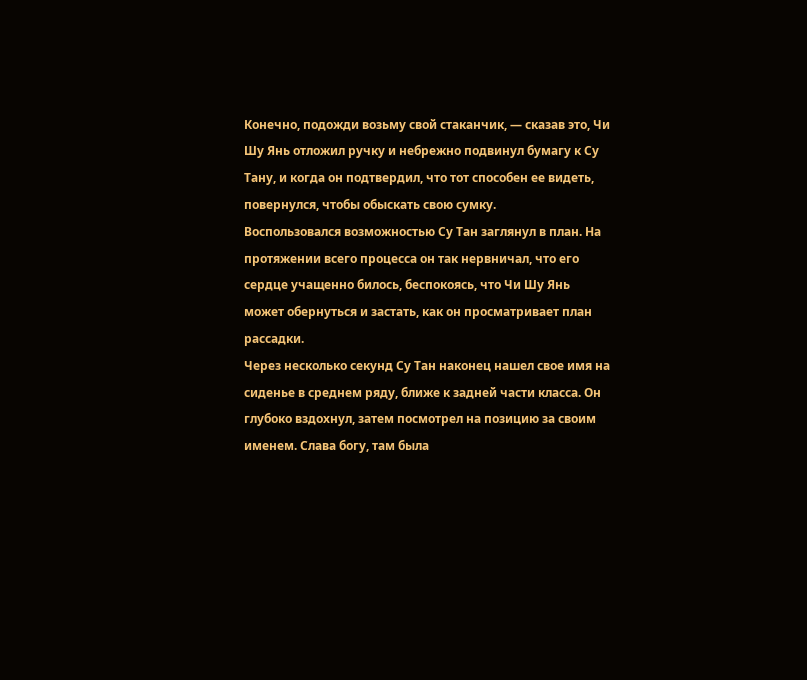Конечно, подожди возьму свой стаканчик, — сказав это, Чи Шу Янь отложил ручку и небрежно подвинул бумагу к Су Тану, и когда он подтвердил, что тот способен ее видеть, повернулся, чтобы обыскать свою сумку.
Воспользовался возможностью Су Тан заглянул в план. На протяжении всего процесса он так нервничал, что его сердце учащенно билось, беспокоясь, что Чи Шу Янь может обернуться и застать, как он просматривает план рассадки.
Через несколько секунд Су Тан наконец нашел свое имя на сиденье в среднем ряду, ближе к задней части класса. Он глубоко вздохнул, затем посмотрел на позицию за своим именем. Слава богу, там была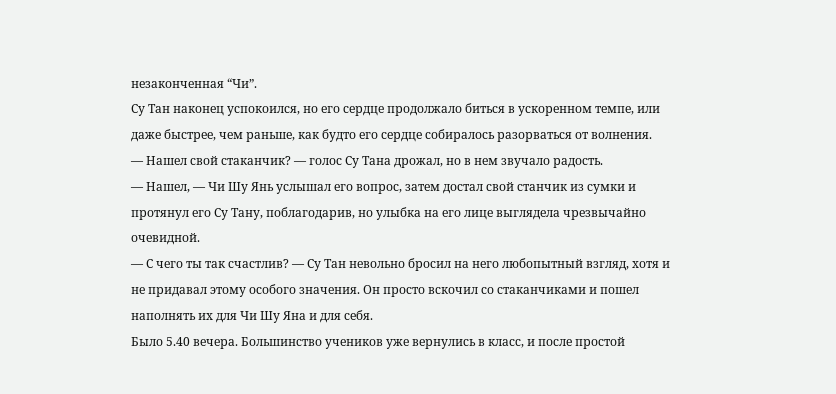незаконченная “Чи”.
Су Тан наконец успокоился, но его сердце продолжало биться в ускоренном темпе, или даже быстрее, чем раньше, как будто его сердце собиралось разорваться от волнения.
— Нашел свой стаканчик? — голос Су Тана дрожал, но в нем звучало радость.
— Нашел, — Чи Шу Янь услышал его вопрос, затем достал свой станчик из сумки и протянул его Су Тану, поблагодарив, но улыбка на его лице выглядела чрезвычайно очевидной.
— С чего ты так счастлив? — Су Тан невольно бросил на него любопытный взгляд, хотя и не придавал этому особого значения. Он просто вскочил со стаканчиками и пошел наполнять их для Чи Шу Яна и для себя.
Было 5.40 вечера. Большинство учеников уже вернулись в класс, и после простой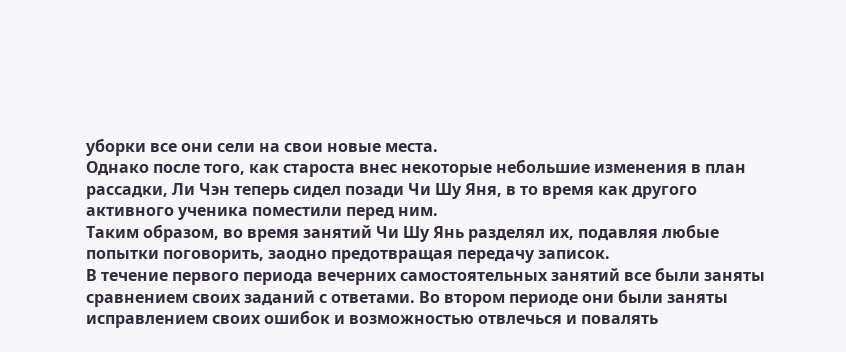уборки все они сели на свои новые места.
Однако после того, как староста внес некоторые небольшие изменения в план рассадки, Ли Чэн теперь сидел позади Чи Шу Яня, в то время как другого активного ученика поместили перед ним.
Таким образом, во время занятий Чи Шу Янь разделял их, подавляя любые попытки поговорить, заодно предотвращая передачу записок.
В течение первого периода вечерних самостоятельных занятий все были заняты сравнением своих заданий с ответами. Во втором периоде они были заняты исправлением своих ошибок и возможностью отвлечься и повалять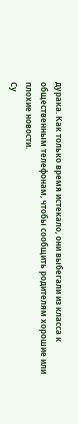дурака. Как только время истекало, они выбегали из класса к общественным телефонам, чтобы сообщить родителям хорошие или плохие новости.
Су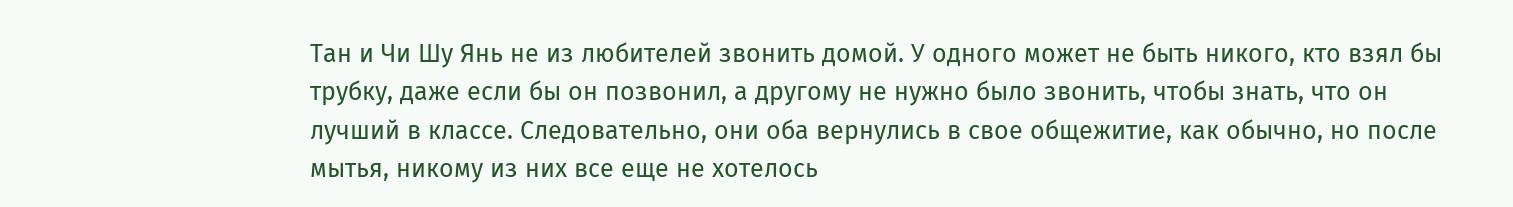Тан и Чи Шу Янь не из любителей звонить домой. У одного может не быть никого, кто взял бы трубку, даже если бы он позвонил, а другому не нужно было звонить, чтобы знать, что он лучший в классе. Следовательно, они оба вернулись в свое общежитие, как обычно, но после мытья, никому из них все еще не хотелось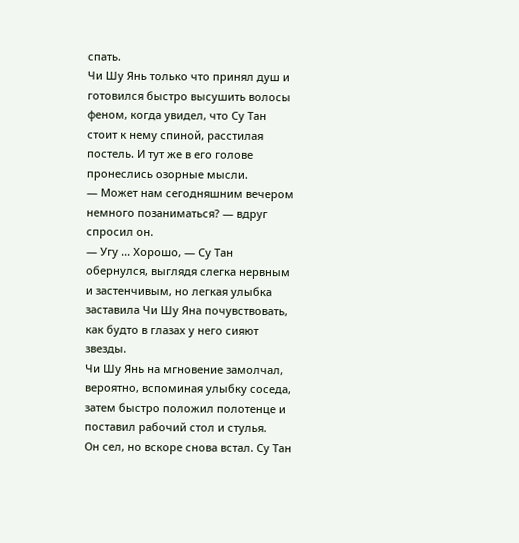спать.
Чи Шу Янь только что принял душ и готовился быстро высушить волосы феном, когда увидел, что Су Тан стоит к нему спиной, расстилая постель. И тут же в его голове пронеслись озорные мысли.
— Может нам сегодняшним вечером немного позаниматься? — вдруг спросил он.
— Угу ... Хорошо, — Су Тан обернулся, выглядя слегка нервным и застенчивым, но легкая улыбка заставила Чи Шу Яна почувствовать, как будто в глазах у него сияют звезды.
Чи Шу Янь на мгновение замолчал, вероятно, вспоминая улыбку соседа, затем быстро положил полотенце и поставил рабочий стол и стулья.
Он сел, но вскоре снова встал. Су Тан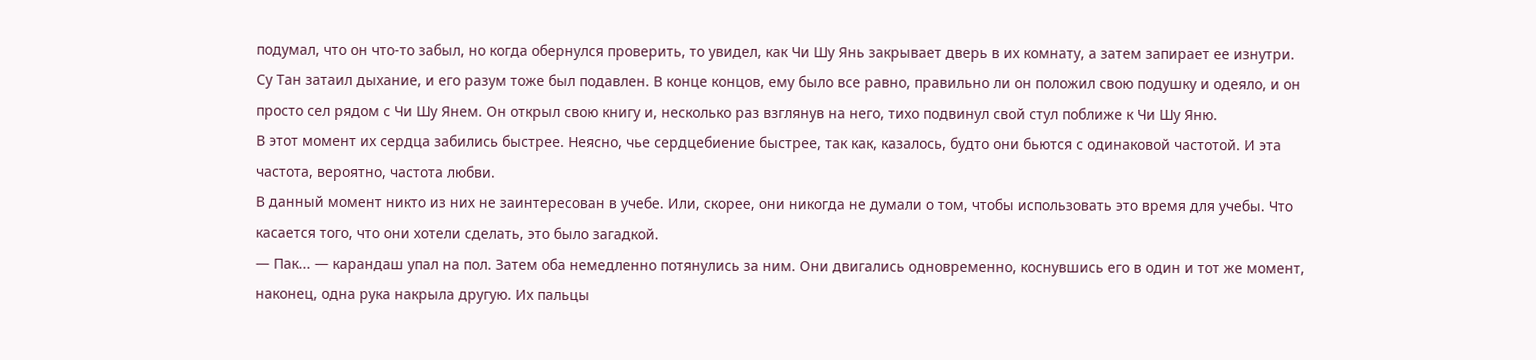подумал, что он что-то забыл, но когда обернулся проверить, то увидел, как Чи Шу Янь закрывает дверь в их комнату, а затем запирает ее изнутри.
Су Тан затаил дыхание, и его разум тоже был подавлен. В конце концов, ему было все равно, правильно ли он положил свою подушку и одеяло, и он просто сел рядом с Чи Шу Янем. Он открыл свою книгу и, несколько раз взглянув на него, тихо подвинул свой стул поближе к Чи Шу Яню.
В этот момент их сердца забились быстрее. Неясно, чье сердцебиение быстрее, так как, казалось, будто они бьются с одинаковой частотой. И эта частота, вероятно, частота любви.
В данный момент никто из них не заинтересован в учебе. Или, скорее, они никогда не думали о том, чтобы использовать это время для учебы. Что касается того, что они хотели сделать, это было загадкой.
— Пак... — карандаш упал на пол. Затем оба немедленно потянулись за ним. Они двигались одновременно, коснувшись его в один и тот же момент, наконец, одна рука накрыла другую. Их пальцы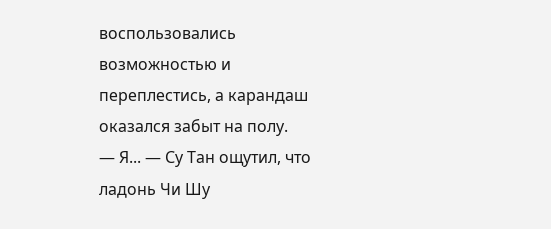воспользовались возможностью и переплестись, а карандаш оказался забыт на полу.
— Я... — Су Тан ощутил, что ладонь Чи Шу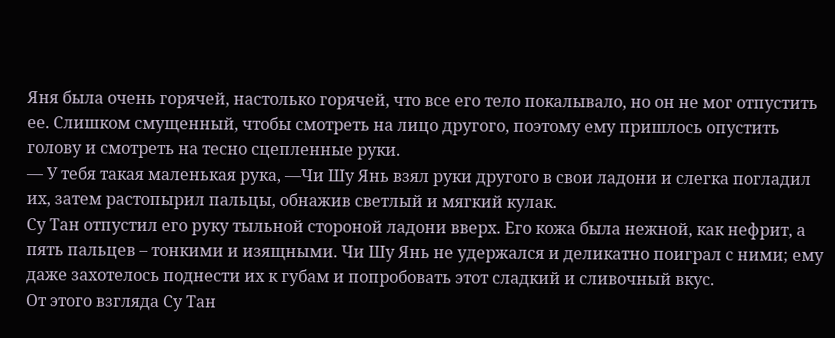Яня была очень горячей, настолько горячей, что все его тело покалывало, но он не мог отпустить ее. Слишком смущенный, чтобы смотреть на лицо другого, поэтому ему пришлось опустить голову и смотреть на тесно сцепленные руки.
— У тебя такая маленькая рука, —Чи Шу Янь взял руки другого в свои ладони и слегка погладил их, затем растопырил пальцы, обнажив светлый и мягкий кулак.
Су Тан отпустил его руку тыльной стороной ладони вверх. Его кожа была нежной, как нефрит, а пять пальцев – тонкими и изящными. Чи Шу Янь не удержался и деликатно поиграл с ними; ему даже захотелось поднести их к губам и попробовать этот сладкий и сливочный вкус.
От этого взгляда Су Тан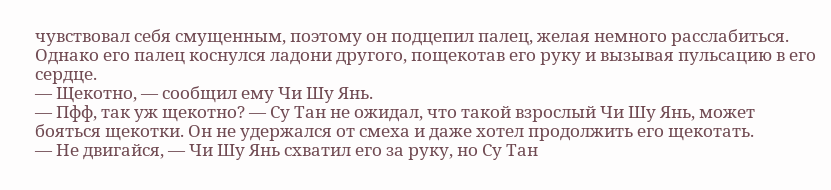чувствовал себя смущенным, поэтому он подцепил палец, желая немного расслабиться. Однако его палец коснулся ладони другого, пощекотав его руку и вызывая пульсацию в его сердце.
— Щекотно, — сообщил ему Чи Шу Янь.
— Пфф, так уж щекотно? — Су Тан не ожидал, что такой взрослый Чи Шу Янь, может бояться щекотки. Он не удержался от смеха и даже хотел продолжить его щекотать.
— Не двигайся, — Чи Шу Янь схватил его за руку, но Су Тан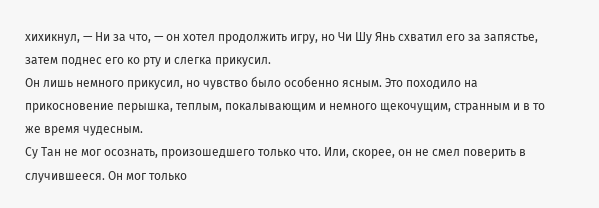хихикнул, — Ни за что, — он хотел продолжить игру, но Чи Шу Янь схватил его за запястье, затем поднес его ко рту и слегка прикусил.
Он лишь немного прикусил, но чувство было особенно ясным. Это походило на прикосновение перышка, теплым, покалывающим и немного щекочущим, странным и в то же время чудесным.
Су Тан не мог осознать, произошедшего только что. Или, скорее, он не смел поверить в случившееся. Он мог только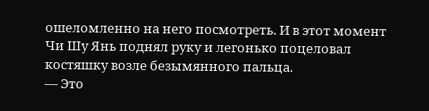ошеломленно на него посмотреть. И в этот момент Чи Шу Янь поднял руку и легонько поцеловал костяшку возле безымянного пальца.
— Это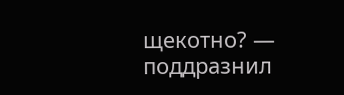щекотно? — поддразнил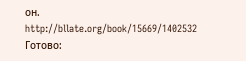он.
http://bllate.org/book/15669/1402532
Готово: